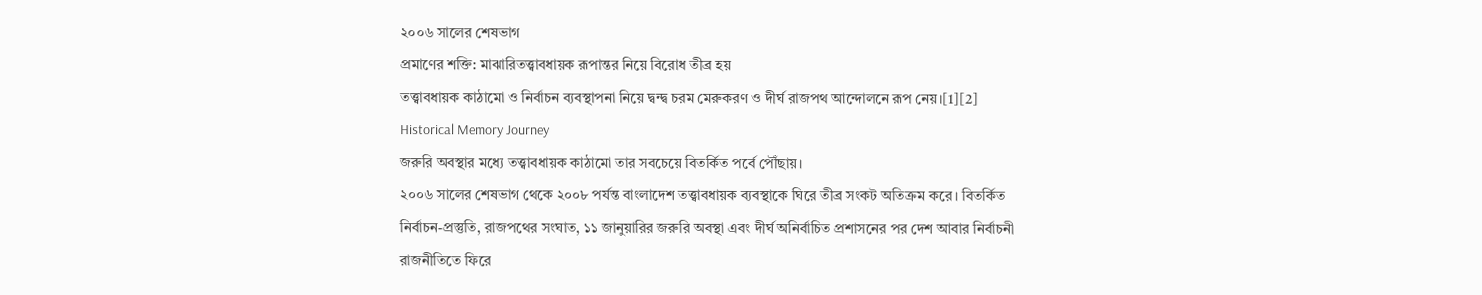২০০৬ সালের শেষভাগ
প্রমাণের শক্তি: মাঝারিতত্ত্বাবধায়ক রূপান্তর নিয়ে বিরোধ তীব্র হয়
তত্ত্বাবধায়ক কাঠামো ও নির্বাচন ব্যবস্থাপনা নিয়ে দ্বন্দ্ব চরম মেরুকরণ ও দীর্ঘ রাজপথ আন্দোলনে রূপ নেয়।[1][2]
Historical Memory Journey
জরুরি অবস্থার মধ্যে তত্ত্বাবধায়ক কাঠামো তার সবচেয়ে বিতর্কিত পর্বে পৌঁছায়।
২০০৬ সালের শেষভাগ থেকে ২০০৮ পর্যন্ত বাংলাদেশ তত্ত্বাবধায়ক ব্যবস্থাকে ঘিরে তীব্র সংকট অতিক্রম করে। বিতর্কিত নির্বাচন-প্রস্তুতি, রাজপথের সংঘাত, ১১ জানুয়ারির জরুরি অবস্থা এবং দীর্ঘ অনির্বাচিত প্রশাসনের পর দেশ আবার নির্বাচনী রাজনীতিতে ফিরে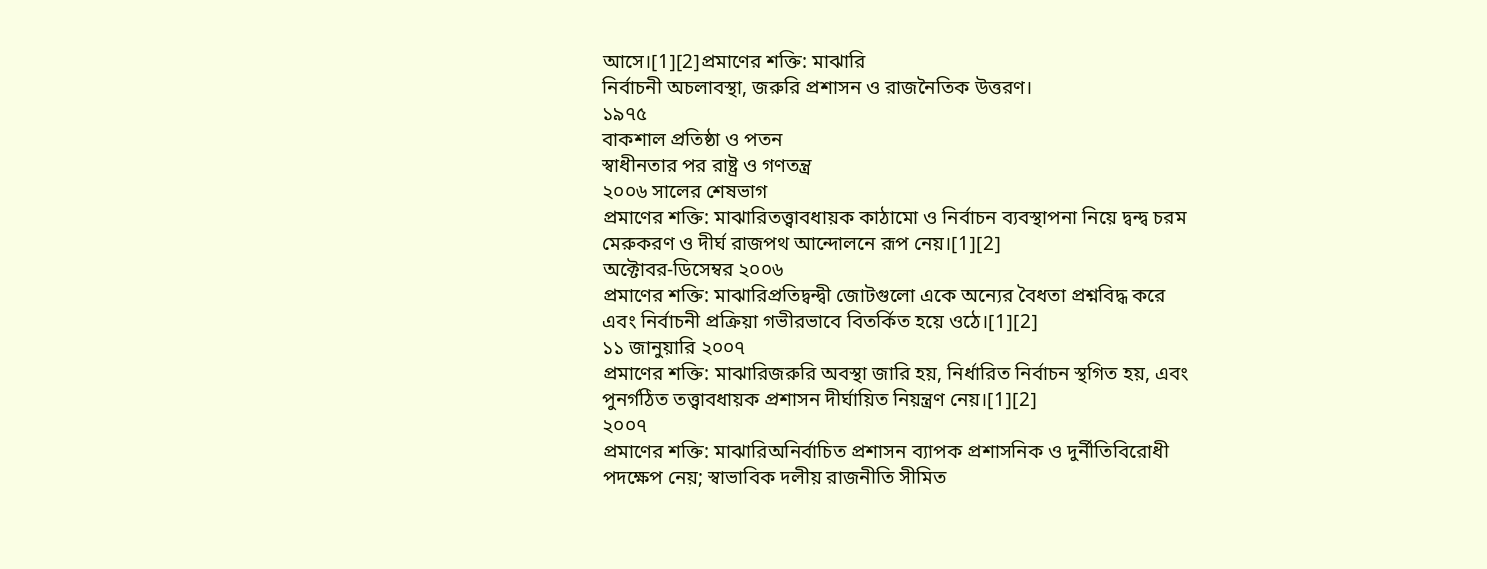আসে।[1][2]প্রমাণের শক্তি: মাঝারি
নির্বাচনী অচলাবস্থা, জরুরি প্রশাসন ও রাজনৈতিক উত্তরণ।
১৯৭৫
বাকশাল প্রতিষ্ঠা ও পতন
স্বাধীনতার পর রাষ্ট্র ও গণতন্ত্র
২০০৬ সালের শেষভাগ
প্রমাণের শক্তি: মাঝারিতত্ত্বাবধায়ক কাঠামো ও নির্বাচন ব্যবস্থাপনা নিয়ে দ্বন্দ্ব চরম মেরুকরণ ও দীর্ঘ রাজপথ আন্দোলনে রূপ নেয়।[1][2]
অক্টোবর-ডিসেম্বর ২০০৬
প্রমাণের শক্তি: মাঝারিপ্রতিদ্বন্দ্বী জোটগুলো একে অন্যের বৈধতা প্রশ্নবিদ্ধ করে এবং নির্বাচনী প্রক্রিয়া গভীরভাবে বিতর্কিত হয়ে ওঠে।[1][2]
১১ জানুয়ারি ২০০৭
প্রমাণের শক্তি: মাঝারিজরুরি অবস্থা জারি হয়, নির্ধারিত নির্বাচন স্থগিত হয়, এবং পুনর্গঠিত তত্ত্বাবধায়ক প্রশাসন দীর্ঘায়িত নিয়ন্ত্রণ নেয়।[1][2]
২০০৭
প্রমাণের শক্তি: মাঝারিঅনির্বাচিত প্রশাসন ব্যাপক প্রশাসনিক ও দুর্নীতিবিরোধী পদক্ষেপ নেয়; স্বাভাবিক দলীয় রাজনীতি সীমিত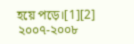হয়ে পড়ে।[1][2]
২০০৭-২০০৮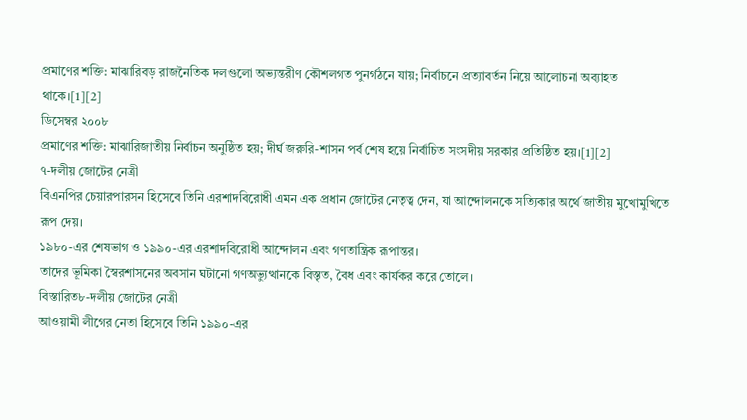প্রমাণের শক্তি: মাঝারিবড় রাজনৈতিক দলগুলো অভ্যন্তরীণ কৌশলগত পুনর্গঠনে যায়; নির্বাচনে প্রত্যাবর্তন নিয়ে আলোচনা অব্যাহত থাকে।[1][2]
ডিসেম্বর ২০০৮
প্রমাণের শক্তি: মাঝারিজাতীয় নির্বাচন অনুষ্ঠিত হয়; দীর্ঘ জরুরি-শাসন পর্ব শেষ হয়ে নির্বাচিত সংসদীয় সরকার প্রতিষ্ঠিত হয়।[1][2]
৭-দলীয় জোটের নেত্রী
বিএনপির চেয়ারপারসন হিসেবে তিনি এরশাদবিরোধী এমন এক প্রধান জোটের নেতৃত্ব দেন, যা আন্দোলনকে সত্যিকার অর্থে জাতীয় মুখোমুখিতে রূপ দেয়।
১৯৮০-এর শেষভাগ ও ১৯৯০-এর এরশাদবিরোধী আন্দোলন এবং গণতান্ত্রিক রূপান্তর।
তাদের ভূমিকা স্বৈরশাসনের অবসান ঘটানো গণঅভ্যুত্থানকে বিস্তৃত, বৈধ এবং কার্যকর করে তোলে।
বিস্তারিত৮-দলীয় জোটের নেত্রী
আওয়ামী লীগের নেতা হিসেবে তিনি ১৯৯০-এর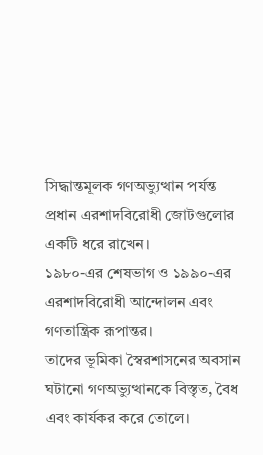সিদ্ধান্তমূলক গণঅভ্যুত্থান পর্যন্ত প্রধান এরশাদবিরোধী জোটগুলোর একটি ধরে রাখেন।
১৯৮০-এর শেষভাগ ও ১৯৯০-এর এরশাদবিরোধী আন্দোলন এবং গণতান্ত্রিক রূপান্তর।
তাদের ভূমিকা স্বৈরশাসনের অবসান ঘটানো গণঅভ্যুত্থানকে বিস্তৃত, বৈধ এবং কার্যকর করে তোলে।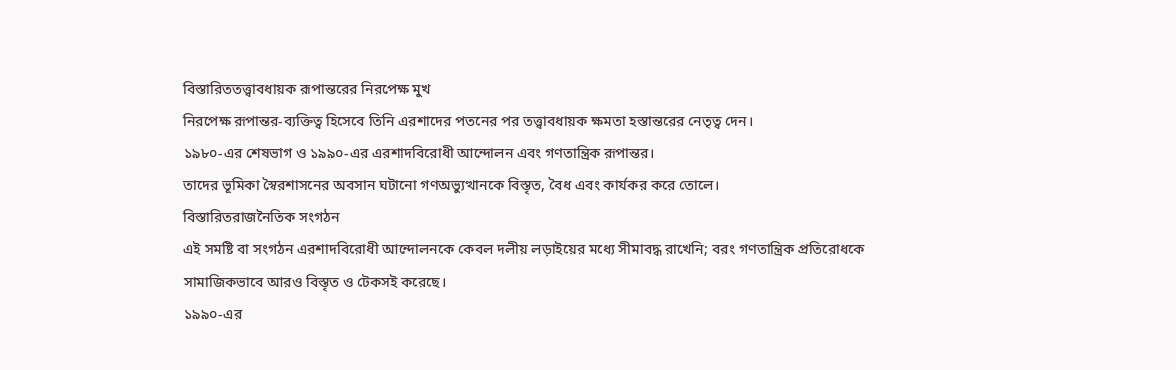বিস্তারিততত্ত্বাবধায়ক রূপান্তরের নিরপেক্ষ মুখ
নিরপেক্ষ রূপান্তর-ব্যক্তিত্ব হিসেবে তিনি এরশাদের পতনের পর তত্ত্বাবধায়ক ক্ষমতা হস্তান্তরের নেতৃত্ব দেন।
১৯৮০-এর শেষভাগ ও ১৯৯০-এর এরশাদবিরোধী আন্দোলন এবং গণতান্ত্রিক রূপান্তর।
তাদের ভূমিকা স্বৈরশাসনের অবসান ঘটানো গণঅভ্যুত্থানকে বিস্তৃত, বৈধ এবং কার্যকর করে তোলে।
বিস্তারিতরাজনৈতিক সংগঠন
এই সমষ্টি বা সংগঠন এরশাদবিরোধী আন্দোলনকে কেবল দলীয় লড়াইয়ের মধ্যে সীমাবদ্ধ রাখেনি; বরং গণতান্ত্রিক প্রতিরোধকে সামাজিকভাবে আরও বিস্তৃত ও টেকসই করেছে।
১৯৯০-এর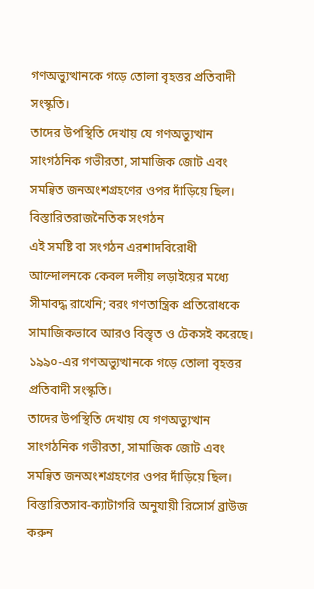গণঅভ্যুত্থানকে গড়ে তোলা বৃহত্তর প্রতিবাদী সংস্কৃতি।
তাদের উপস্থিতি দেখায় যে গণঅভ্যুত্থান সাংগঠনিক গভীরতা, সামাজিক জোট এবং সমন্বিত জনঅংশগ্রহণের ওপর দাঁড়িয়ে ছিল।
বিস্তারিতরাজনৈতিক সংগঠন
এই সমষ্টি বা সংগঠন এরশাদবিরোধী আন্দোলনকে কেবল দলীয় লড়াইয়ের মধ্যে সীমাবদ্ধ রাখেনি; বরং গণতান্ত্রিক প্রতিরোধকে সামাজিকভাবে আরও বিস্তৃত ও টেকসই করেছে।
১৯৯০-এর গণঅভ্যুত্থানকে গড়ে তোলা বৃহত্তর প্রতিবাদী সংস্কৃতি।
তাদের উপস্থিতি দেখায় যে গণঅভ্যুত্থান সাংগঠনিক গভীরতা, সামাজিক জোট এবং সমন্বিত জনঅংশগ্রহণের ওপর দাঁড়িয়ে ছিল।
বিস্তারিতসাব-ক্যাটাগরি অনুযায়ী রিসোর্স ব্রাউজ করুন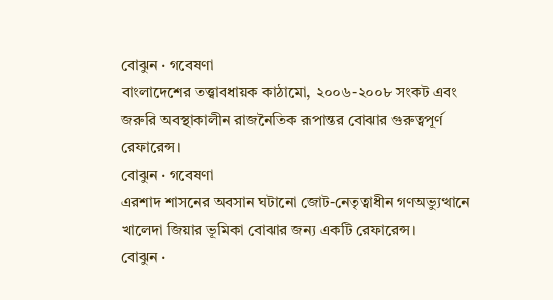বোঝুন · গবেষণা
বাংলাদেশের তত্ত্বাবধায়ক কাঠামো, ২০০৬-২০০৮ সংকট এবং জরুরি অবস্থাকালীন রাজনৈতিক রূপান্তর বোঝার গুরুত্বপূর্ণ রেফারেন্স।
বোঝুন · গবেষণা
এরশাদ শাসনের অবসান ঘটানো জোট-নেতৃত্বাধীন গণঅভ্যুত্থানে খালেদা জিয়ার ভূমিকা বোঝার জন্য একটি রেফারেন্স।
বোঝুন ·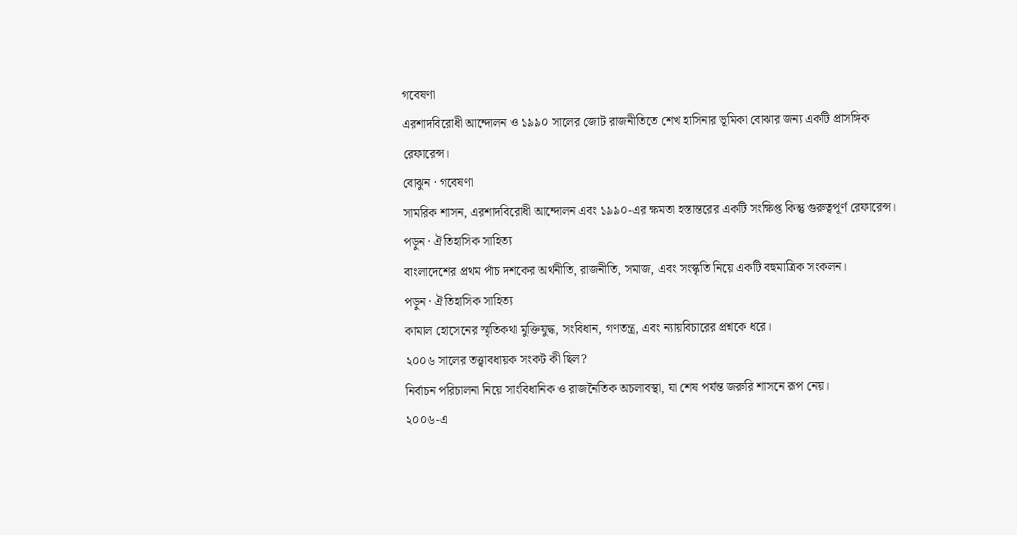গবেষণা
এরশাদবিরোধী আন্দোলন ও ১৯৯০ সালের জোট রাজনীতিতে শেখ হাসিনার ভূমিকা বোঝার জন্য একটি প্রাসঙ্গিক রেফারেন্স।
বোঝুন · গবেষণা
সামরিক শাসন, এরশাদবিরোধী আন্দোলন এবং ১৯৯০-এর ক্ষমতা হস্তান্তরের একটি সংক্ষিপ্ত কিন্তু গুরুত্বপূর্ণ রেফারেন্স।
পড়ুন · ঐতিহাসিক সাহিত্য
বাংলাদেশের প্রথম পাঁচ দশকের অর্থনীতি, রাজনীতি, সমাজ, এবং সংস্কৃতি নিয়ে একটি বহুমাত্রিক সংকলন।
পড়ুন · ঐতিহাসিক সাহিত্য
কামাল হোসেনের স্মৃতিকথা মুক্তিযুদ্ধ, সংবিধান, গণতন্ত্র, এবং ন্যায়বিচারের প্রশ্নকে ধরে।
২০০৬ সালের তত্ত্বাবধায়ক সংকট কী ছিল?
নির্বাচন পরিচালনা নিয়ে সাংবিধানিক ও রাজনৈতিক অচলাবস্থা, যা শেষ পর্যন্ত জরুরি শাসনে রূপ নেয়।
২০০৬-এ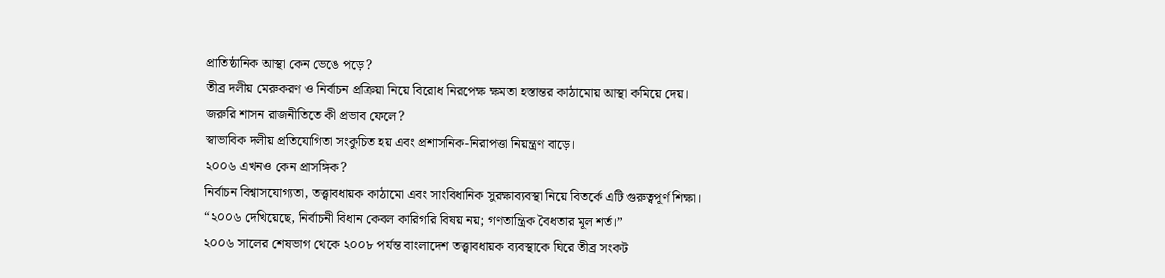প্রাতিষ্ঠানিক আস্থা কেন ভেঙে পড়ে?
তীব্র দলীয় মেরুকরণ ও নির্বাচন প্রক্রিয়া নিয়ে বিরোধ নিরপেক্ষ ক্ষমতা হস্তান্তর কাঠামোয় আস্থা কমিয়ে দেয়।
জরুরি শাসন রাজনীতিতে কী প্রভাব ফেলে?
স্বাভাবিক দলীয় প্রতিযোগিতা সংকুচিত হয় এবং প্রশাসনিক-নিরাপত্তা নিয়ন্ত্রণ বাড়ে।
২০০৬ এখনও কেন প্রাসঙ্গিক?
নির্বাচন বিশ্বাসযোগ্যতা, তত্ত্বাবধায়ক কাঠামো এবং সাংবিধানিক সুরক্ষাব্যবস্থা নিয়ে বিতর্কে এটি গুরুত্বপূর্ণ শিক্ষা।
“২০০৬ দেখিয়েছে, নির্বাচনী বিধান কেবল কারিগরি বিষয় নয়; গণতান্ত্রিক বৈধতার মূল শর্ত।”
২০০৬ সালের শেষভাগ থেকে ২০০৮ পর্যন্ত বাংলাদেশ তত্ত্বাবধায়ক ব্যবস্থাকে ঘিরে তীব্র সংকট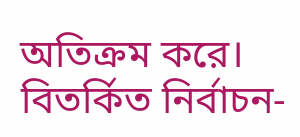অতিক্রম করে। বিতর্কিত নির্বাচন-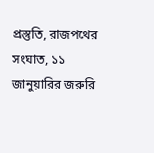প্রস্তুতি, রাজপথের সংঘাত, ১১ জানুয়ারির জরুরি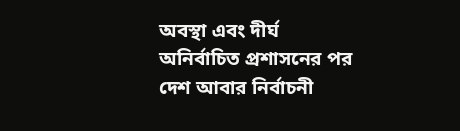অবস্থা এবং দীর্ঘ অনির্বাচিত প্রশাসনের পর দেশ আবার নির্বাচনী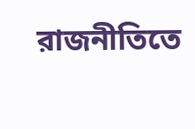রাজনীতিতে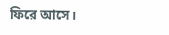ফিরে আসে।